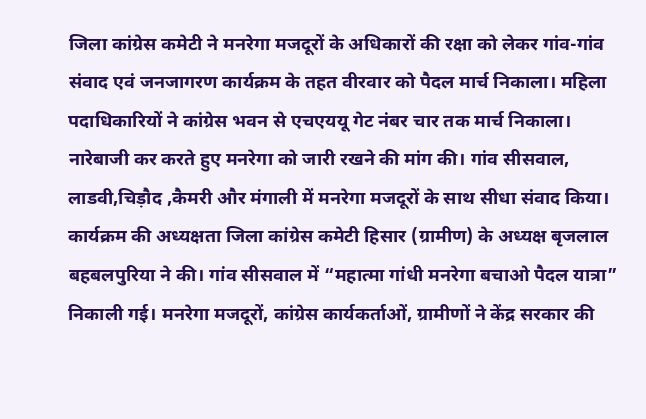जिला कांग्रेस कमेटी ने मनरेगा मजदूरों के अधिकारों की रक्षा को लेकर गांव-गांव संवाद एवं जनजागरण कार्यक्रम के तहत वीरवार को पैदल मार्च निकाला। महिला पदाधिकारियों ने कांग्रेस भवन से एचएययू गेट नंबर चार तक मार्च निकाला। नारेबाजी कर करते हुए मनरेगा को जारी रखने की मांग की। गांव सीसवाल, लाडवी,चिड़ौद ,कैमरी और मंगाली में मनरेगा मजदूरों के साथ सीधा संवाद किया। कार्यक्रम की अध्यक्षता जिला कांग्रेस कमेटी हिसार (ग्रामीण) के अध्यक्ष बृजलाल बहबलपुरिया ने की। गांव सीसवाल में “महात्मा गांधी मनरेगा बचाओ पैदल यात्रा” निकाली गई। मनरेगा मजदूरों, कांग्रेस कार्यकर्ताओं, ग्रामीणों ने केंद्र सरकार की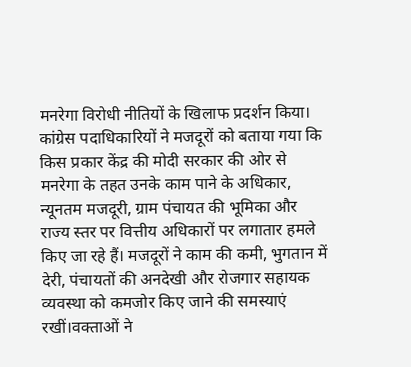मनरेगा विरोधी नीतियों के खिलाफ प्रदर्शन किया। कांग्रेस पदाधिकारियों ने मजदूरों को बताया गया कि किस प्रकार केंद्र की मोदी सरकार की ओर से मनरेगा के तहत उनके काम पाने के अधिकार, न्यूनतम मजदूरी, ग्राम पंचायत की भूमिका और राज्य स्तर पर वित्तीय अधिकारों पर लगातार हमले किए जा रहे हैं। मजदूरों ने काम की कमी, भुगतान में देरी, पंचायतों की अनदेखी और रोजगार सहायक व्यवस्था को कमजोर किए जाने की समस्याएं रखीं।वक्ताओं ने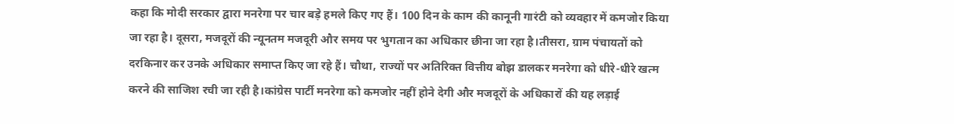कहा कि मोदी सरकार द्वारा मनरेगा पर चार बड़े हमले किए गए हैं। 100 दिन के काम की कानूनी गारंटी को व्यवहार में कमजोर किया जा रहा है। दूसरा, मजदूरों की न्यूनतम मजदूरी और समय पर भुगतान का अधिकार छीना जा रहा है।तीसरा, ग्राम पंचायतों को दरकिनार कर उनके अधिकार समाप्त किए जा रहे हैं। चौथा, राज्यों पर अतिरिक्त वित्तीय बोझ डालकर मनरेगा को धीरे-धीरे खत्म करने की साजिश रची जा रही है।कांग्रेस पार्टी मनरेगा को कमजोर नहीं होने देगी और मजदूरों के अधिकारों की यह लड़ाई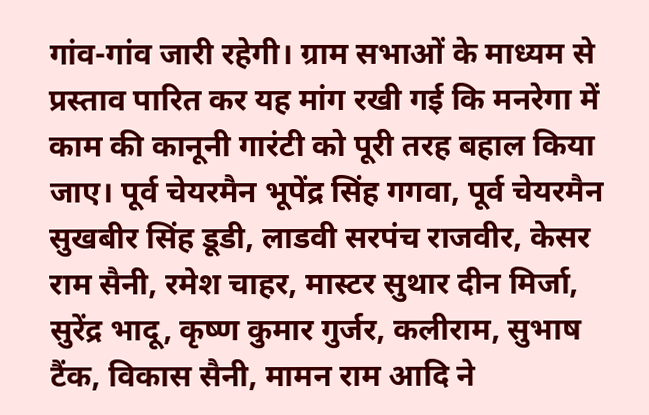गांव-गांव जारी रहेगी। ग्राम सभाओं के माध्यम से प्रस्ताव पारित कर यह मांग रखी गई कि मनरेगा में काम की कानूनी गारंटी को पूरी तरह बहाल किया जाए। पूर्व चेयरमैन भूपेंद्र सिंह गगवा, पूर्व चेयरमैन सुखबीर सिंह डूडी, लाडवी सरपंच राजवीर, केसर राम सैनी, रमेश चाहर, मास्टर सुथार दीन मिर्जा, सुरेंद्र भादू, कृष्ण कुमार गुर्जर, कलीराम, सुभाष टैंक, विकास सैनी, मामन राम आदि ने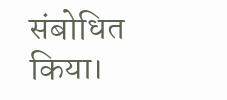संबोधित किया।